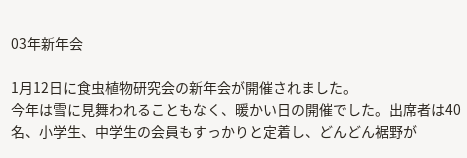03年新年会

1月12日に食虫植物研究会の新年会が開催されました。
今年は雪に見舞われることもなく、暖かい日の開催でした。出席者は40名、小学生、中学生の会員もすっかりと定着し、どんどん裾野が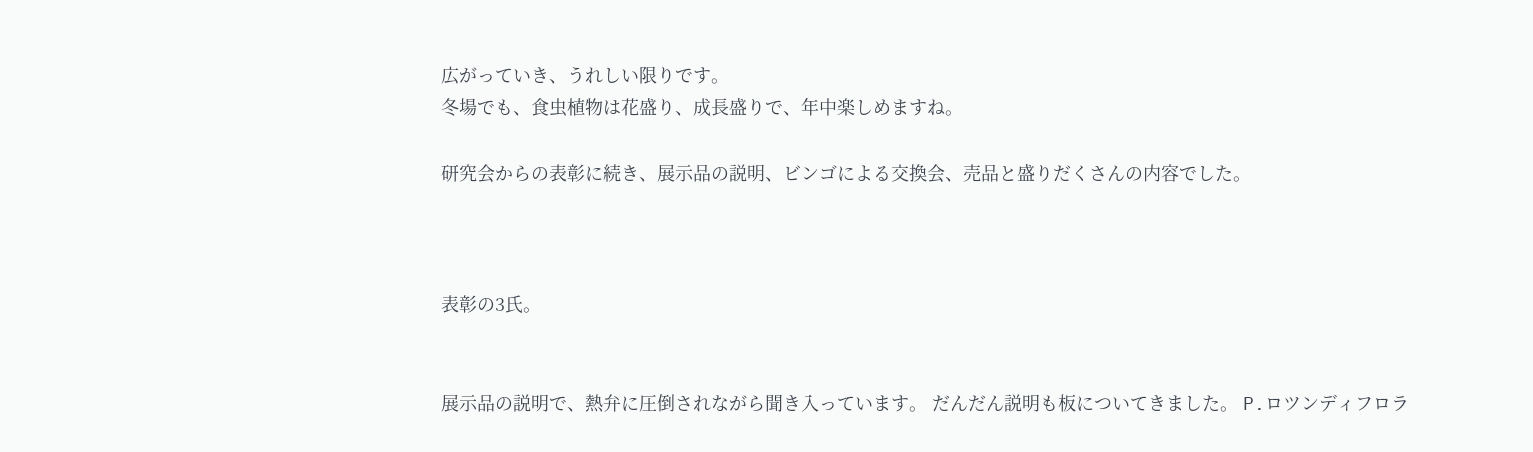広がっていき、うれしい限りです。
冬場でも、食虫植物は花盛り、成長盛りで、年中楽しめますね。

研究会からの表彰に続き、展示品の説明、ビンゴによる交換会、売品と盛りだくさんの内容でした。



表彰の3氏。


展示品の説明で、熱弁に圧倒されながら聞き入っています。 だんだん説明も板についてきました。 P.ロツンディフロラ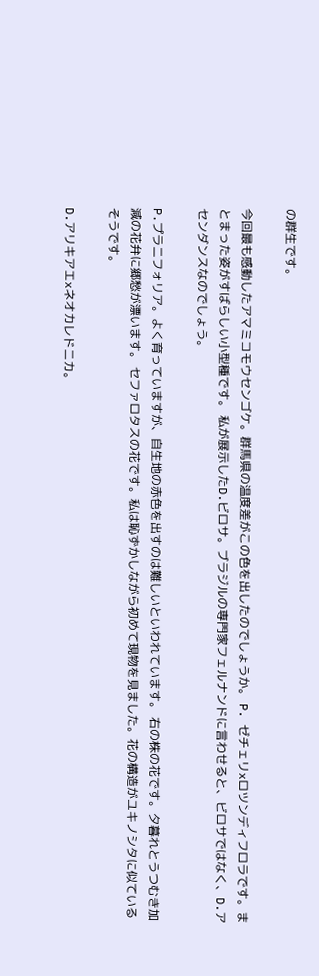の群生です。

今回最も感動したアマミコモウセンゴケ。群馬県の温度差がこの色を出したのでしょうか。 P. ゼチェリxロツンディフロラです。まとまった姿がすばらしい小型種です。 私が展示したD.ビロサ。ブラジルの専門家フェルナンドに言わせると、ビロサではなく、D.アセンダンスなのでしょう。

P.プラニフォリア。よく育っていますが、自生地の赤色を出すのは難しいといわれています。 右の株の花です。夕暮れとうつむき加減の花弁に郷愁が漂います。 セファロタスの花です。私は恥ずかしながら初めて現物を見ました。花の構造がユキノシタに似ているそうです。

D.アリキアエxネオカレドニカ。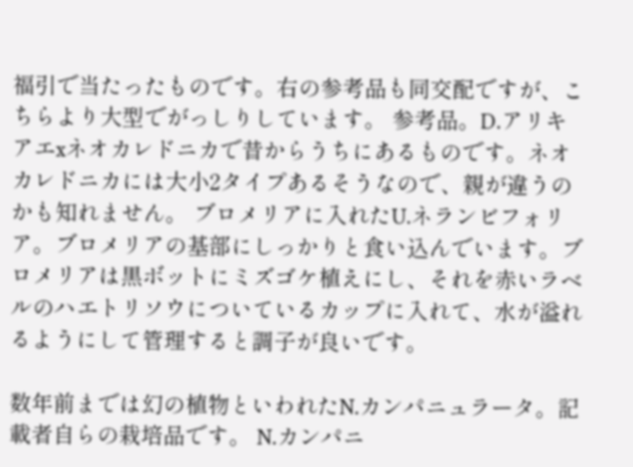福引で当たったものです。右の参考品も同交配ですが、こちらより大型でがっしりしています。 参考品。D.アリキアエxネオカレドニカで昔からうちにあるものです。ネオカレドニカには大小2タイプあるそうなので、親が違うのかも知れません。 ブロメリアに入れたU.ネランビフォリア。ブロメリアの基部にしっかりと食い込んでいます。ブロメリアは黒ボットにミズゴケ植えにし、それを赤いラベルのハエトリソウについているカップに入れて、水が溢れるようにして管理すると調子が良いです。

数年前までは幻の植物といわれたN.カンパニュラータ。記載者自らの栽培品です。 N.カンパニ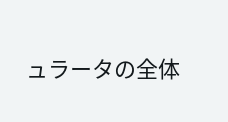ュラータの全体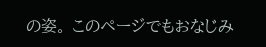の姿。 このページでもおなじみ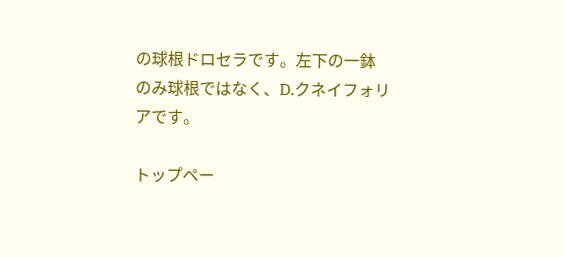の球根ドロセラです。左下の一鉢のみ球根ではなく、D.クネイフォリアです。

トップペー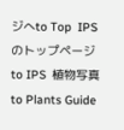ジへto Top  IPSのトップページ to IPS  植物写真 to Plants Guide